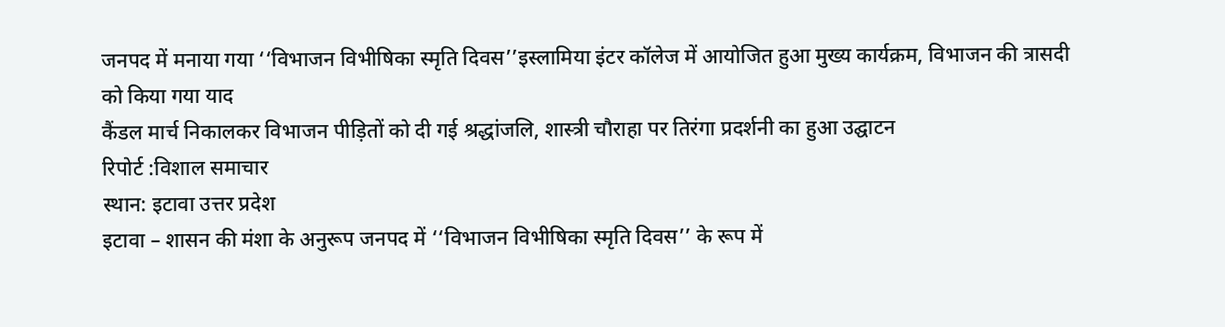जनपद में मनाया गया ‘‘विभाजन विभीषिका स्मृति दिवस’’इस्लामिया इंटर कॉलेज में आयोजित हुआ मुख्य कार्यक्रम, विभाजन की त्रासदी को किया गया याद
कैंडल मार्च निकालकर विभाजन पीड़ितों को दी गई श्रद्धांजलि, शास्त्री चौराहा पर तिरंगा प्रदर्शनी का हुआ उद्घाटन
रिपोर्ट :विशाल समाचार
स्थान: इटावा उत्तर प्रदेश
इटावा – शासन की मंशा के अनुरूप जनपद में ‘‘विभाजन विभीषिका स्मृति दिवस’’ के रूप में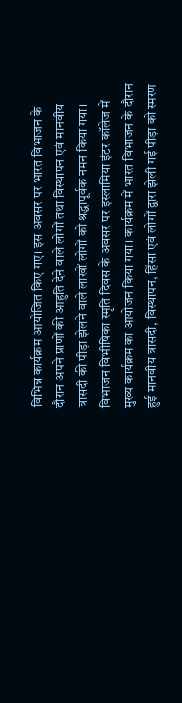विभिन्न कार्यक्रम आयोजित किए गए। इस अवसर पर भारत विभाजन के दौरान अपने प्राणों की आहुति देने वाले लोगों तथा विस्थापन एवं मानवीय त्रासदी की पीड़ा झेलने वाले लाखों लोगों को श्रद्धापूर्वक नमन किया गया।
विभाजन विभीषिका स्मृति दिवस के अवसर पर इस्लामिया इंटर कॉलेज में मुख्य कार्यक्रम का आयोजन किया गया। कार्यक्रम में भारत विभाजन के दौरान हुई मानवीय त्रासदी, विस्थापन, हिंसा एवं लोगों द्वारा झेली गई पीड़ा को स्मरण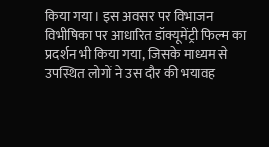किया गया। इस अवसर पर विभाजन विभीषिका पर आधारित डॉक्यूमेंट्री फिल्म का प्रदर्शन भी किया गया, जिसके माध्यम से उपस्थित लोगों ने उस दौर की भयावह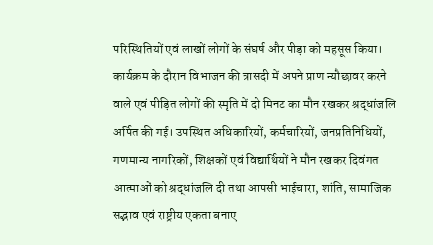परिस्थितियों एवं लाखों लोगों के संघर्ष और पीड़ा को महसूस किया।
कार्यक्रम के दौरान विभाजन की त्रासदी में अपने प्राण न्यौछावर करने वाले एवं पीड़ित लोगों की स्मृति में दो मिनट का मौन रखकर श्रद्धांजलि अर्पित की गई। उपस्थित अधिकारियों, कर्मचारियों, जनप्रतिनिधियों, गणमान्य नागरिकों, शिक्षकों एवं विद्यार्थियों ने मौन रखकर दिवंगत आत्माओं को श्रद्धांजलि दी तथा आपसी भाईचारा, शांति, सामाजिक सद्भाव एवं राष्ट्रीय एकता बनाए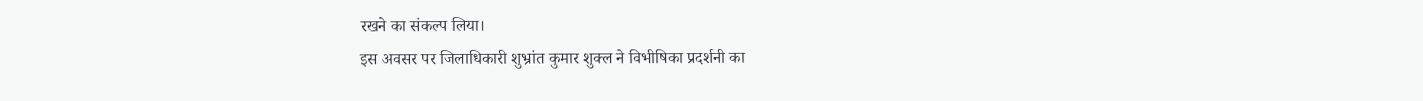रखने का संकल्प लिया।
इस अवसर पर जिलाधिकारी शुभ्रांत कुमार शुक्ल ने विभीषिका प्रदर्शनी का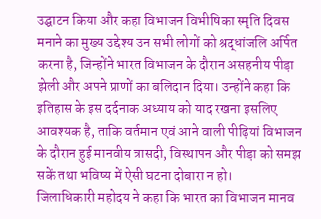उद्घाटन किया और कहा विभाजन विभीषिका स्मृति दिवस मनाने का मुख्य उद्देश्य उन सभी लोगों को श्रद्धांजलि अर्पित करना है, जिन्होंने भारत विभाजन के दौरान असहनीय पीड़ा झेली और अपने प्राणों का बलिदान दिया। उन्होंने कहा कि इतिहास के इस दर्दनाक अध्याय को याद रखना इसलिए आवश्यक है, ताकि वर्तमान एवं आने वाली पीढ़ियां विभाजन के दौरान हुई मानवीय त्रासदी, विस्थापन और पीड़ा को समझ सकें तथा भविष्य में ऐसी घटना दोबारा न हो।
जिलाधिकारी महोदय ने कहा कि भारत का विभाजन मानव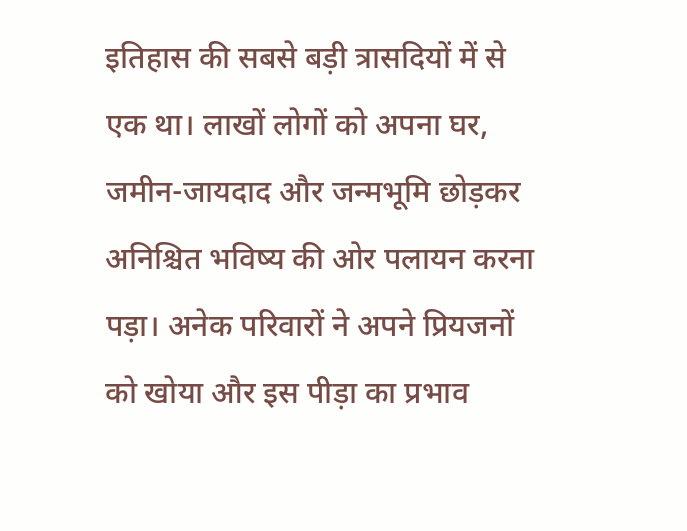इतिहास की सबसे बड़ी त्रासदियों में से एक था। लाखों लोगों को अपना घर, जमीन-जायदाद और जन्मभूमि छोड़कर अनिश्चित भविष्य की ओर पलायन करना पड़ा। अनेक परिवारों ने अपने प्रियजनों को खोया और इस पीड़ा का प्रभाव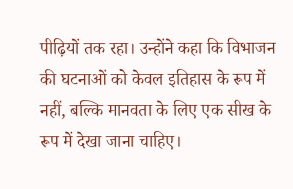पीढ़ियों तक रहा। उन्होंने कहा कि विभाजन की घटनाओं को केवल इतिहास के रूप में नहीं, बल्कि मानवता के लिए एक सीख के रूप में देखा जाना चाहिए।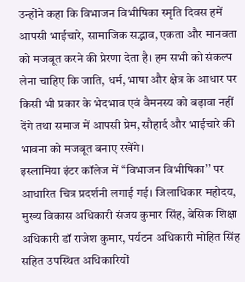उन्होंने कहा कि विभाजन विभीषिका स्मृति दिवस हमें आपसी भाईचारे, सामाजिक सद्भाव, एकता और मानवता को मजबूत करने की प्रेरणा देता है। हम सभी को संकल्प लेना चाहिए कि जाति, धर्म, भाषा और क्षेत्र के आधार पर किसी भी प्रकार के भेदभाव एवं वैमनस्य को बढ़ावा नहीं देंगे तथा समाज में आपसी प्रेम, सौहार्द और भाईचारे की भावना को मजबूत बनाए रखेंगे।
इस्लामिया इंटर कॉलेज में ‘‘विभाजन विभीषिका’’ पर आधारित चित्र प्रदर्शनी लगाई गई। जिलाधिकार महोदय, मुख्य विकास अधिकारी संजय कुमार सिंह, बेसिक शिक्षा अधिकारी डॉ राजेश कुमार, पर्यटन अधिकारी मोहित सिंह सहित उपस्थित अधिकारियों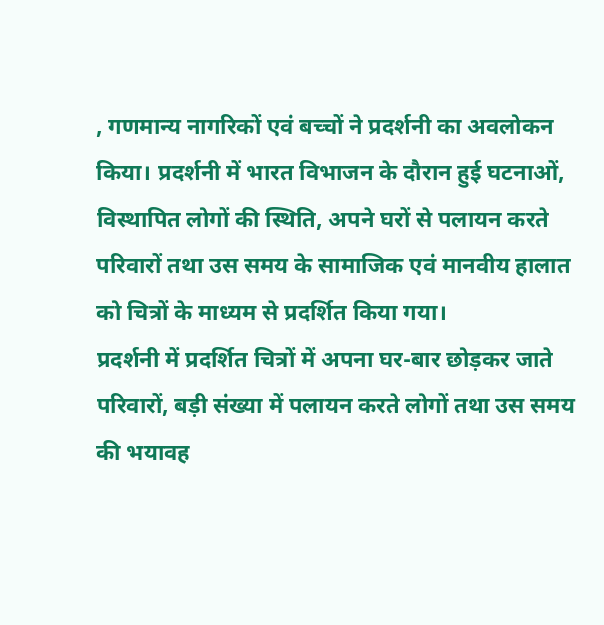, गणमान्य नागरिकों एवं बच्चों ने प्रदर्शनी का अवलोकन किया। प्रदर्शनी में भारत विभाजन के दौरान हुई घटनाओं, विस्थापित लोगों की स्थिति, अपने घरों से पलायन करते परिवारों तथा उस समय के सामाजिक एवं मानवीय हालात को चित्रों के माध्यम से प्रदर्शित किया गया।
प्रदर्शनी में प्रदर्शित चित्रों में अपना घर-बार छोड़कर जाते परिवारों, बड़ी संख्या में पलायन करते लोगों तथा उस समय की भयावह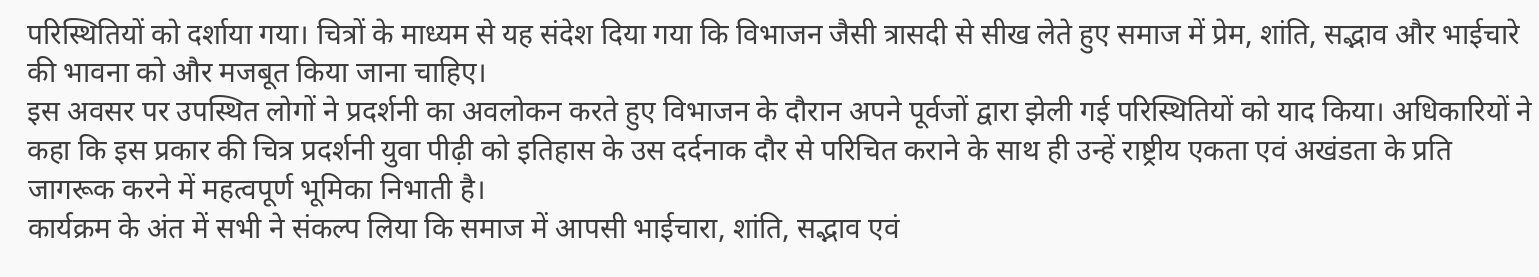परिस्थितियों को दर्शाया गया। चित्रों के माध्यम से यह संदेश दिया गया कि विभाजन जैसी त्रासदी से सीख लेते हुए समाज में प्रेम, शांति, सद्भाव और भाईचारे की भावना को और मजबूत किया जाना चाहिए।
इस अवसर पर उपस्थित लोगों ने प्रदर्शनी का अवलोकन करते हुए विभाजन के दौरान अपने पूर्वजों द्वारा झेली गई परिस्थितियों को याद किया। अधिकारियों ने कहा कि इस प्रकार की चित्र प्रदर्शनी युवा पीढ़ी को इतिहास के उस दर्दनाक दौर से परिचित कराने के साथ ही उन्हें राष्ट्रीय एकता एवं अखंडता के प्रति जागरूक करने में महत्वपूर्ण भूमिका निभाती है।
कार्यक्रम के अंत में सभी ने संकल्प लिया कि समाज में आपसी भाईचारा, शांति, सद्भाव एवं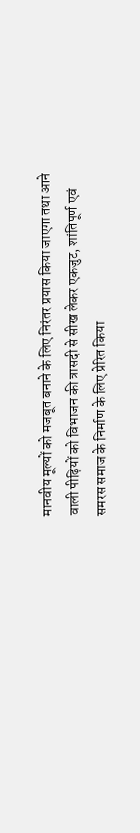मानवीय मूल्यों को मजबूत बनाने के लिए निरंतर प्रयास किया जाएगा तथा आने वाली पीढ़ियों को विभाजन की त्रासदी से सीख लेकर एकजुट, शांतिपूर्ण एवं समरस समाज के निर्माण के लिए प्रेरित किया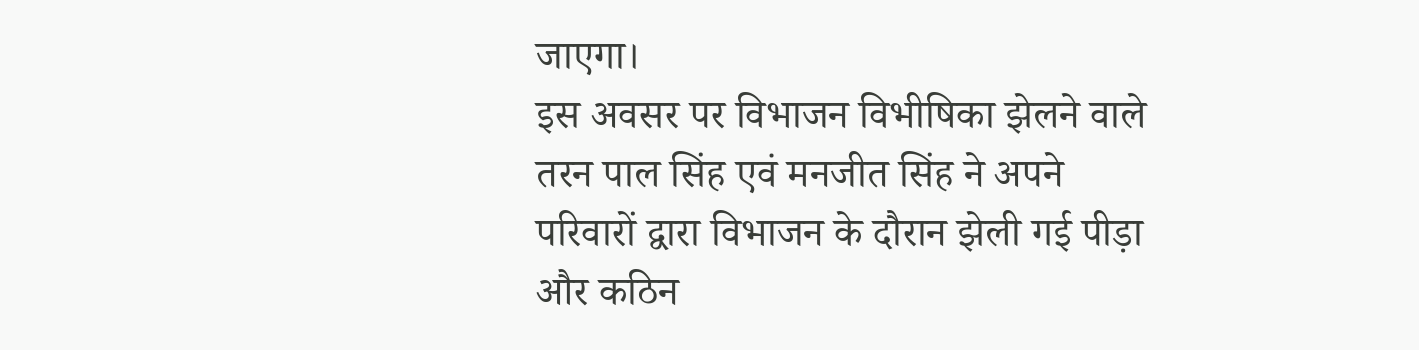जाएगा।
इस अवसर पर विभाजन विभीषिका झेलने वाले तरन पाल सिंह एवं मनजीत सिंह ने अपने परिवारों द्वारा विभाजन के दौरान झेली गई पीड़ा और कठिन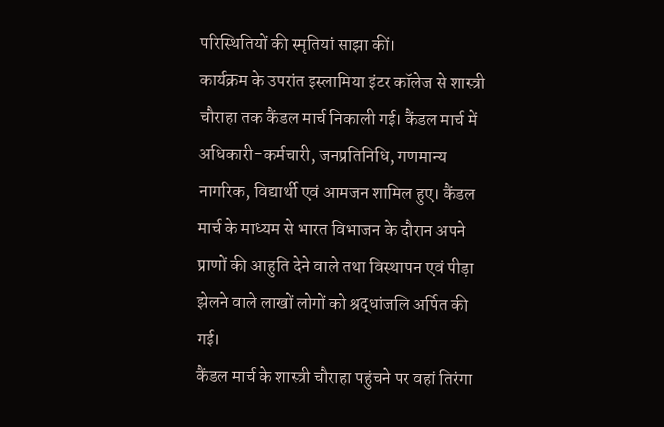परिस्थितियों की स्मृतियां साझा कीं।
कार्यक्रम के उपरांत इस्लामिया इंटर कॉलेज से शास्त्री चौराहा तक कैंडल मार्च निकाली गई। कैंडल मार्च में अधिकारी-कर्मचारी, जनप्रतिनिधि, गणमान्य नागरिक, विद्यार्थी एवं आमजन शामिल हुए। कैंडल मार्च के माध्यम से भारत विभाजन के दौरान अपने प्राणों की आहुति देने वाले तथा विस्थापन एवं पीड़ा झेलने वाले लाखों लोगों को श्रद्धांजलि अर्पित की गई।
कैंडल मार्च के शास्त्री चौराहा पहुंचने पर वहां तिरंगा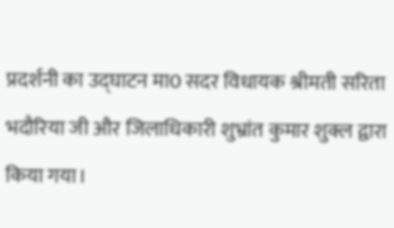प्रदर्शनी का उद्घाटन मा0 सदर विधायक श्रीमती सरिता भदौरिया जी और जिलाधिकारी शुभ्रांत कुमार शुक्ल द्वारा किया गया।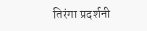तिरंगा प्रदर्शनी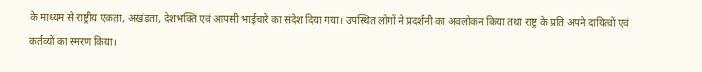के माध्यम से राष्ट्रीय एकता, अखंडता, देशभक्ति एवं आपसी भाईचारे का संदेश दिया गया। उपस्थित लोगों ने प्रदर्शनी का अवलोकन किया तथा राष्ट्र के प्रति अपने दायित्वों एवं कर्तव्यों का स्मरण किया।